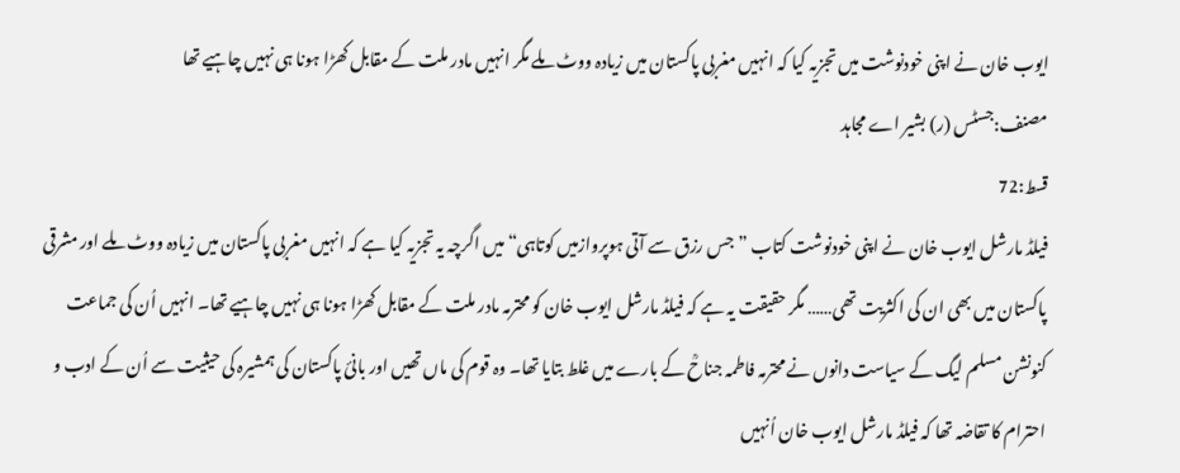ایوب خان نے اپنی خودنوشت میں تجزیہ کیا کہ انہیں مغربی پاکستان میں زیادہ ووٹ ملے مگر انہیں مادر ملت کے مقابل کھڑا ہونا ہی نہیں چاہیے تھا
مصنف:جسٹس (ر) بشیر اے مجاہد
قسط:72
فیلڈ مارشل ایوب خان نے اپنی خودنوشت کتاب ”جس رزق سے آتی ہوپروازمیں کوتاہی“ میں اگرچہ یہ تجزیہ کیا ہے کہ انہیں مغربی پاکستان میں زیادہ ووٹ ملے اور مشرقی پاکستان میں بھی ان کی اکثریت تھی…… مگر حقیقت یہ ہے کہ فیلڈ مارشل ایوب خان کو محترمہ مادر ملت کے مقابل کھڑا ہونا ہی نہیں چاہیے تھا۔ انہیں اُن کی جماعت کنونشن مسلم لیگ کے سیاست دانوں نے محترمہ فاطمہ جناحؒ کے بارے میں غلط بتایا تھا۔ وہ قوم کی ماں تھیں اور بانیٔ پاکستان کی ہمشیرہ کی حیثیت سے اُن کے ادب و احترام کا تقاضہ تھا کہ فیلڈ مارشل ایوب خان اُنہیں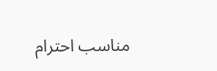مناسب احترام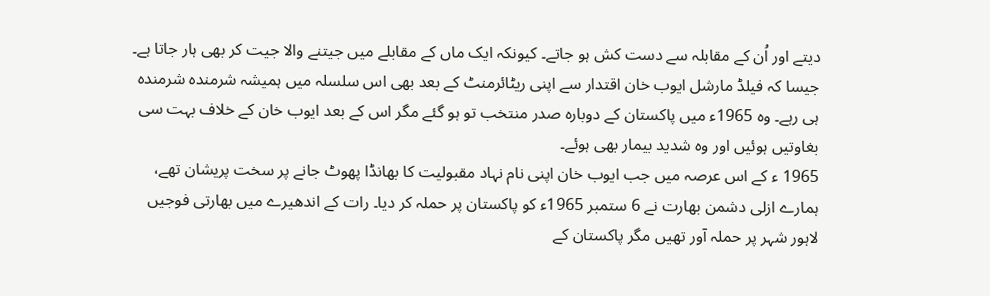دیتے اور اُن کے مقابلہ سے دست کش ہو جاتے۔ کیونکہ ایک ماں کے مقابلے میں جیتنے والا جیت کر بھی ہار جاتا ہے۔ جیسا کہ فیلڈ مارشل ایوب خان اقتدار سے اپنی ریٹائرمنٹ کے بعد بھی اس سلسلہ میں ہمیشہ شرمندہ شرمندہ ہی رہے۔ وہ 1965ء میں پاکستان کے دوبارہ صدر منتخب تو ہو گئے مگر اس کے بعد ایوب خان کے خلاف بہت سی بغاوتیں ہوئیں اور وہ شدید بیمار بھی ہوئے۔
1965 ء کے اس عرصہ میں جب ایوب خان اپنی نام نہاد مقبولیت کا بھانڈا پھوٹ جانے پر سخت پریشان تھے، ہمارے ازلی دشمن بھارت نے 6 ستمبر 1965ء کو پاکستان پر حملہ کر دیا۔ رات کے اندھیرے میں بھارتی فوجیں لاہور شہر پر حملہ آور تھیں مگر پاکستان کے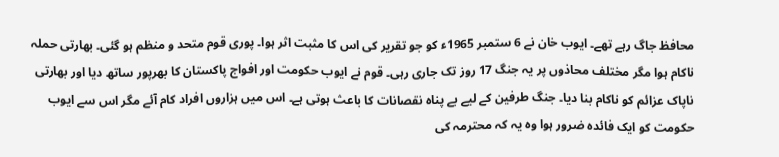محافظ جاگ رہے تھے۔ ایوب خان نے 6 ستمبر 1965ء کو جو تقریر کی اس کا مثبت اثر ہوا۔ پوری قوم متحد و منظم ہو گئی۔ بھارتی حملہ ناکام ہوا مگر مختلف محاذوں پر یہ جنگ 17 روز تک جاری رہی۔ قوم نے ایوب حکومت اور افواج پاکستان کا بھرپور ساتھ دیا اور بھارتی ناپاک عزائم کو ناکام بنا دیا۔ جنگ طرفین کے لیے بے پناہ نقصانات کا باعث ہوتی ہے۔ اس میں ہزاروں افراد کام آئے مگر اس سے ایوب حکومت کو ایک فائدہ ضرور ہوا وہ یہ کہ محترمہ کی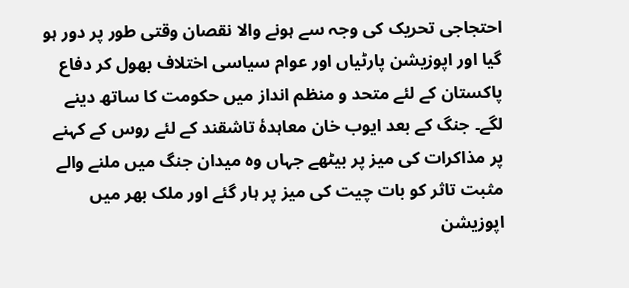احتجاجی تحریک کی وجہ سے ہونے والا نقصان وقتی طور پر دور ہو گیا اور اپوزیشن پارٹیاں اور عوام سیاسی اختلاف بھول کر دفاع پاکستان کے لئے متحد و منظم انداز میں حکومت کا ساتھ دینے لگے۔ جنگ کے بعد ایوب خان معاہدۂ تاشقند کے لئے روس کے کہنے پر مذاکرات کی میز پر بیٹھے جہاں وہ میدان جنگ میں ملنے والے مثبت تاثر کو بات چیت کی میز پر ہار گئے اور ملک بھر میں اپوزیشن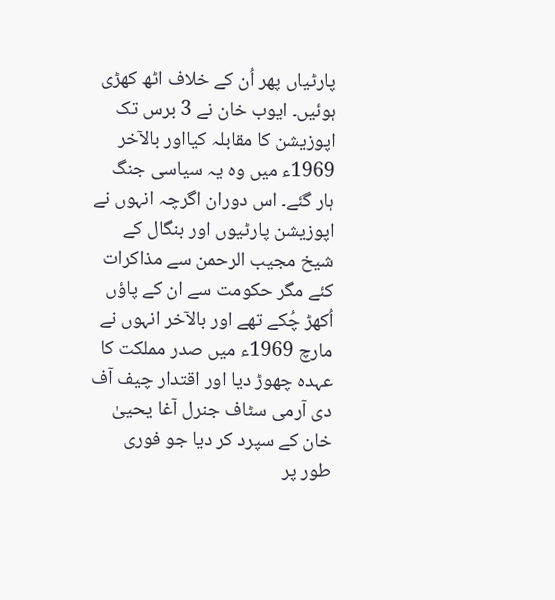پارٹیاں پھر اُن کے خلاف اٹھ کھڑی ہوئیں۔ ایوب خان نے 3 برس تک اپوزیشن کا مقابلہ کیااور بالآخر 1969ء میں وہ یہ سیاسی جنگ ہار گئے۔ اس دوران اگرچہ انہوں نے اپوزیشن پارٹیوں اور بنگال کے شیخ مجیب الرحمن سے مذاکرات کئے مگر حکومت سے ان کے پاؤں اُکھڑ چُکے تھے اور بالآخر انہوں نے مارچ 1969ء میں صدر مملکت کا عہدہ چھوڑ دیا اور اقتدار چیف آف دی آرمی سٹاف جنرل آغا یحییٰ خان کے سپرد کر دیا جو فوری طور پر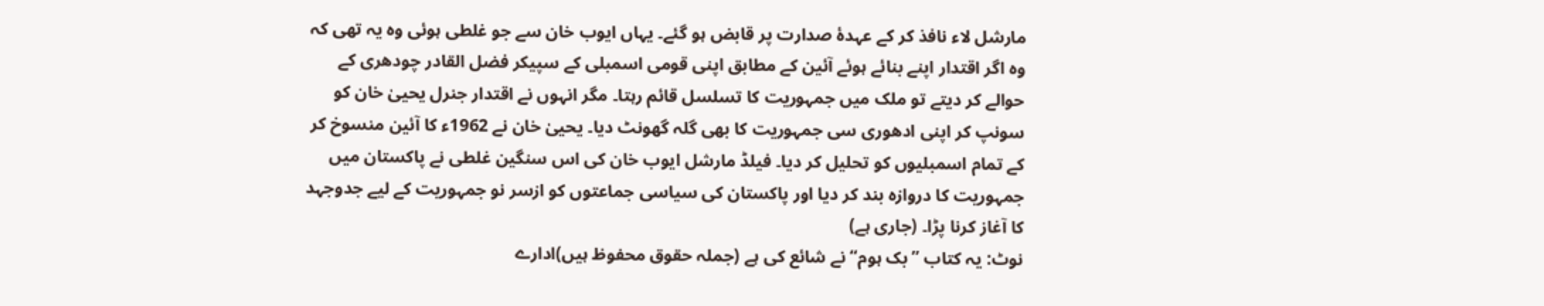مارشل لاء نافذ کر کے عہدۂ صدارت پر قابض ہو گئے۔ یہاں ایوب خان سے جو غلطی ہوئی وہ یہ تھی کہ وہ اگر اقتدار اپنے بنائے ہوئے آئین کے مطابق اپنی قومی اسمبلی کے سپیکر فضل القادر چودھری کے حوالے کر دیتے تو ملک میں جمہوریت کا تسلسل قائم رہتا۔ مگر انہوں نے اقتدار جنرل یحییٰ خان کو سونپ کر اپنی ادھوری سی جمہوریت کا بھی گلہ گھونٹ دیا۔ یحییٰ خان نے 1962ء کا آئین منسوخ کر کے تمام اسمبلیوں کو تحلیل کر دیا۔ فیلڈ مارشل ایوب خان کی اس سنگین غلطی نے پاکستان میں جمہوریت کا دروازہ بند کر دیا اور پاکستان کی سیاسی جماعتوں کو ازسر نو جمہوریت کے لیے جدوجہد کا آغاز کرنا پڑا۔ (جاری ہے)
نوٹ: یہ کتاب ”بک ہوم“ نے شائع کی ہے (جملہ حقوق محفوظ ہیں)ادارے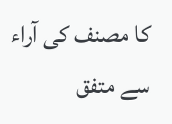کا مصنف کی آراء سے متفق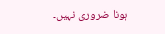ہونا ضروری نہیں۔